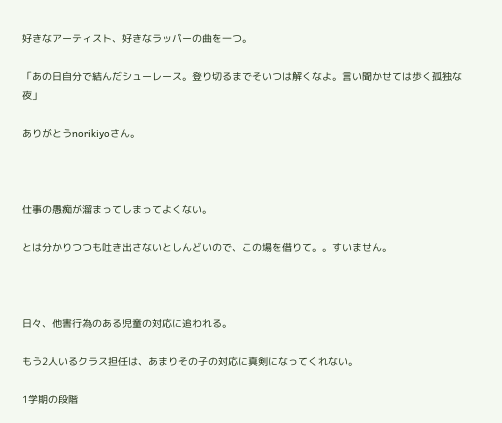好きなアーティスト、好きなラッパーの曲を一つ。

「あの日自分で結んだシューレース。登り切るまでそいつは解くなよ。言い聞かせては歩く孤独な夜」

ありがとうnorikiyoさん。



仕事の愚痴が溜まってしまってよくない。

とは分かりつつも吐き出さないとしんどいので、この場を借りて。。すいません。



日々、他害行為のある児童の対応に追われる。

もう2人いるクラス担任は、あまりその子の対応に真剣になってくれない。

1学期の段階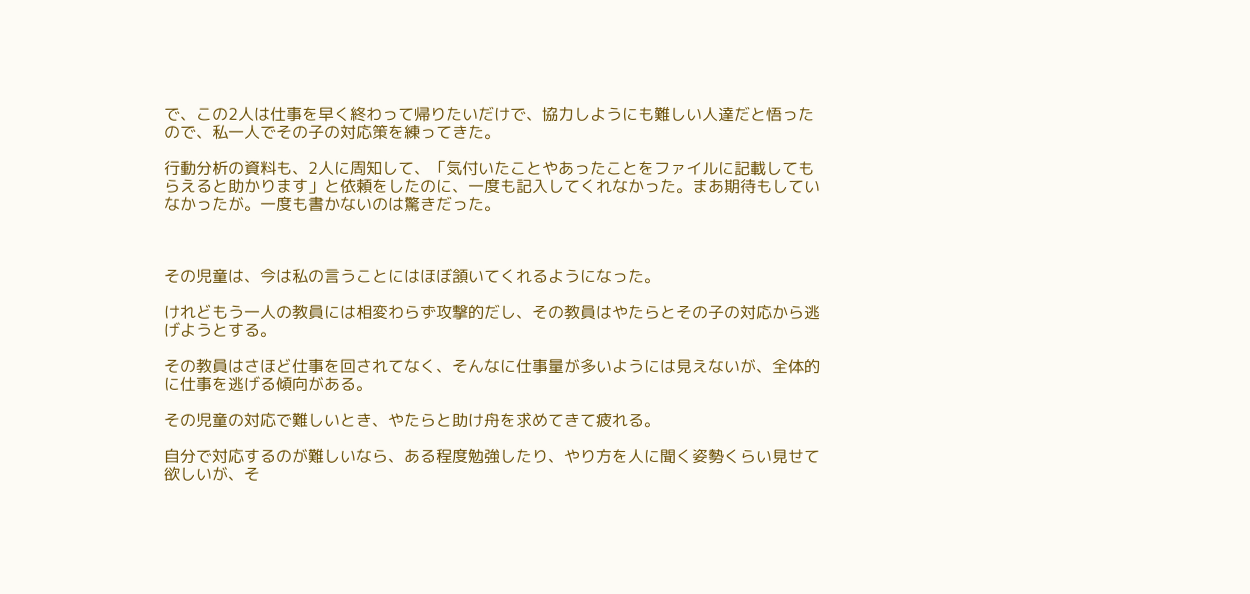で、この2人は仕事を早く終わって帰りたいだけで、協力しようにも難しい人達だと悟ったので、私一人でその子の対応策を練ってきた。

行動分析の資料も、2人に周知して、「気付いたことやあったことをファイルに記載してもらえると助かります」と依頼をしたのに、一度も記入してくれなかった。まあ期待もしていなかったが。一度も書かないのは驚きだった。



その児童は、今は私の言うことにはほぼ頷いてくれるようになった。

けれどもう一人の教員には相変わらず攻撃的だし、その教員はやたらとその子の対応から逃げようとする。

その教員はさほど仕事を回されてなく、そんなに仕事量が多いようには見えないが、全体的に仕事を逃げる傾向がある。

その児童の対応で難しいとき、やたらと助け舟を求めてきて疲れる。

自分で対応するのが難しいなら、ある程度勉強したり、やり方を人に聞く姿勢くらい見せて欲しいが、そ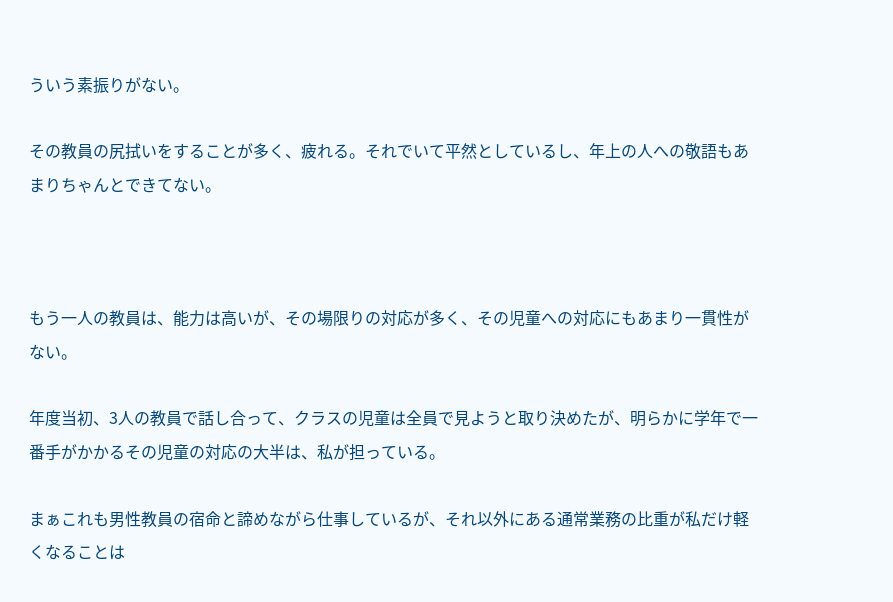ういう素振りがない。

その教員の尻拭いをすることが多く、疲れる。それでいて平然としているし、年上の人への敬語もあまりちゃんとできてない。



もう一人の教員は、能力は高いが、その場限りの対応が多く、その児童への対応にもあまり一貫性がない。

年度当初、3人の教員で話し合って、クラスの児童は全員で見ようと取り決めたが、明らかに学年で一番手がかかるその児童の対応の大半は、私が担っている。

まぁこれも男性教員の宿命と諦めながら仕事しているが、それ以外にある通常業務の比重が私だけ軽くなることは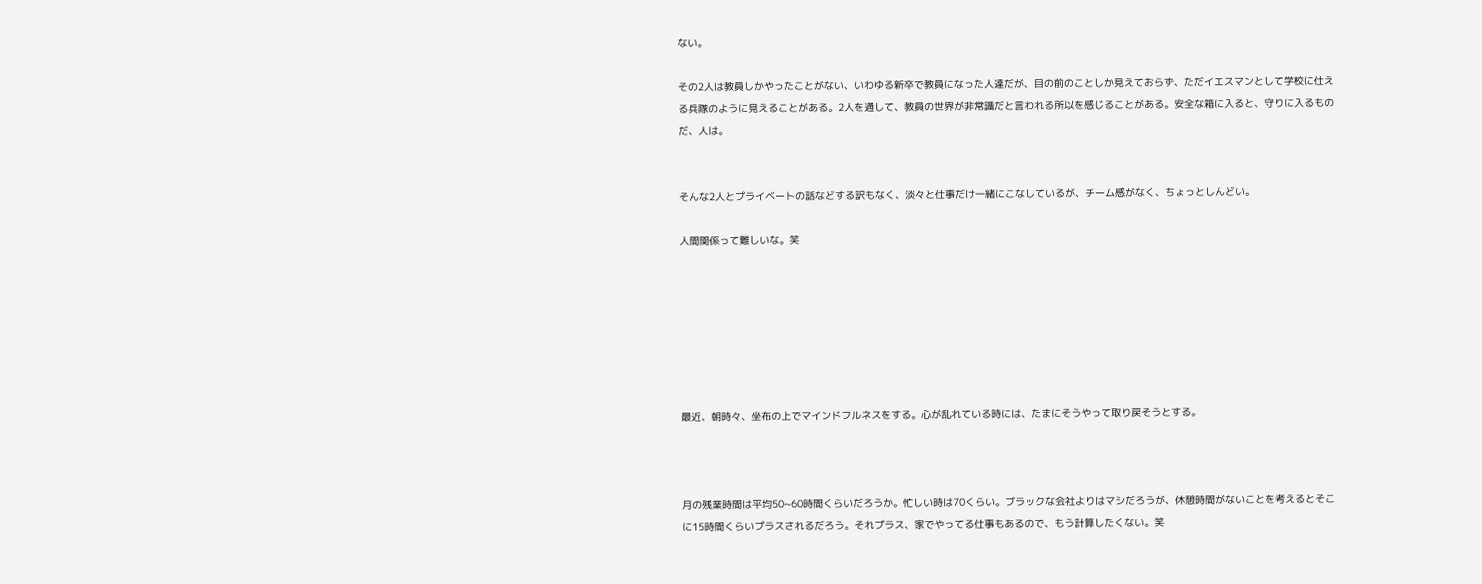ない。

その2人は教員しかやったことがない、いわゆる新卒で教員になった人達だが、目の前のことしか見えておらず、ただイエスマンとして学校に仕える兵隊のように見えることがある。2人を通して、教員の世界が非常識だと言われる所以を感じることがある。安全な箱に入ると、守りに入るものだ、人は。


そんな2人とプライベートの話などする訳もなく、淡々と仕事だけ一緒にこなしているが、チーム感がなく、ちょっとしんどい。

人間関係って難しいな。笑







最近、朝時々、坐布の上でマインドフルネスをする。心が乱れている時には、たまにそうやって取り戻そうとする。



月の残業時間は平均50~60時間くらいだろうか。忙しい時は70くらい。ブラックな会社よりはマシだろうが、休憩時間がないことを考えるとそこに15時間くらいプラスされるだろう。それプラス、家でやってる仕事もあるので、もう計算したくない。笑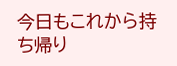今日もこれから持ち帰り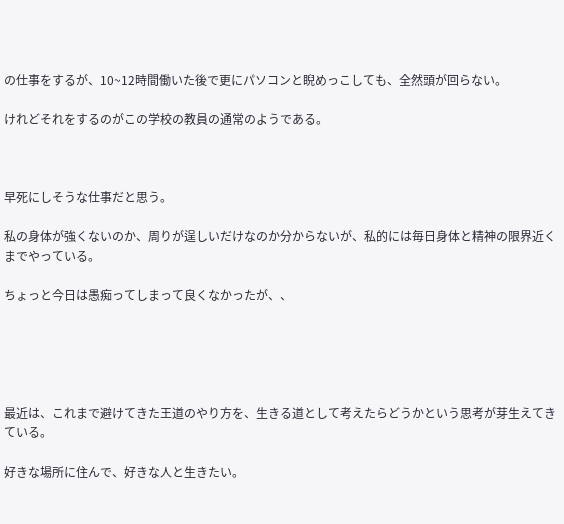の仕事をするが、10~12時間働いた後で更にパソコンと睨めっこしても、全然頭が回らない。

けれどそれをするのがこの学校の教員の通常のようである。



早死にしそうな仕事だと思う。

私の身体が強くないのか、周りが逞しいだけなのか分からないが、私的には毎日身体と精神の限界近くまでやっている。

ちょっと今日は愚痴ってしまって良くなかったが、、





最近は、これまで避けてきた王道のやり方を、生きる道として考えたらどうかという思考が芽生えてきている。

好きな場所に住んで、好きな人と生きたい。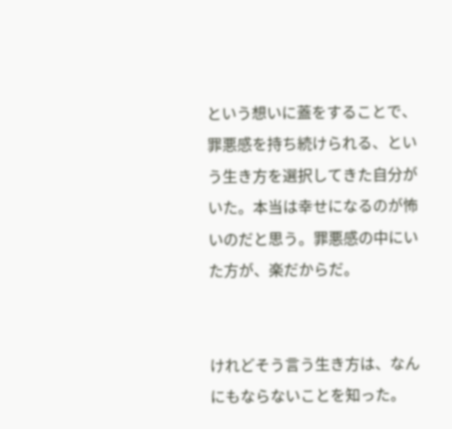という想いに蓋をすることで、罪悪感を持ち続けられる、という生き方を選択してきた自分がいた。本当は幸せになるのが怖いのだと思う。罪悪感の中にいた方が、楽だからだ。


けれどそう言う生き方は、なんにもならないことを知った。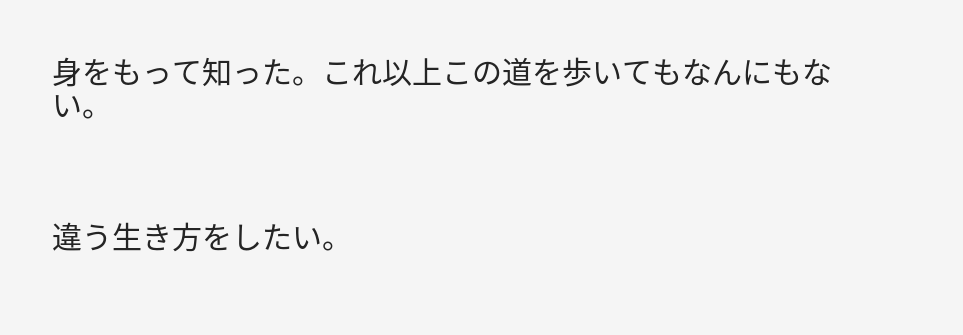身をもって知った。これ以上この道を歩いてもなんにもない。



違う生き方をしたい。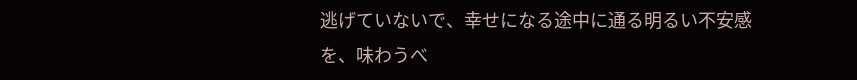逃げていないで、幸せになる途中に通る明るい不安感を、味わうべ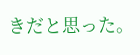きだと思った。